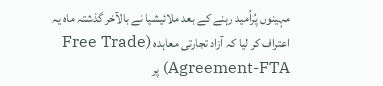مہینوں پُراُمید رہنے کے بعد ملائیشیا نے بالآخر گذشتہ ماہ یہ اعتراف کر لیا کہ آزاد تجارتی معاہدہ (Free Trade Agreement-FTA) پر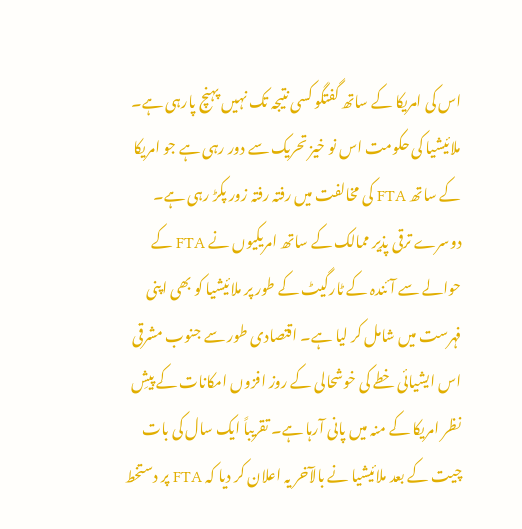اس کی امریکا کے ساتھ گفتگو کسی نتیجہ تک نہیں پہنچ پارہی ہے۔ ملائیشیا کی حکومت اس نو خیز تحریک سے دور رہی ہے جو امریکا کے ساتھ FTA کی مخالفت میں رفتہ رفتہ زور پکڑ رہی ہے۔ دوسرے ترقی پذیر ممالک کے ساتھ امریکیوں نے FTA کے حوالے سے آئندہ کے ٹارگیٹ کے طور پر ملائیشیا کو بھی اپنی فہرست میں شامل کر لیا ہے۔ اقتصادی طور سے جنوب مشرقی اس ایشیائی خطے کی خوشحالی کے روز افزوں امکانات کے پیشِ نظر امریکا کے منہ میں پانی آرہا ہے۔ تقریباً ایک سال کی بات چیت کے بعد ملائیشیا نے بالآخر یہ اعلان کر دیا کہ FTA پر دستخط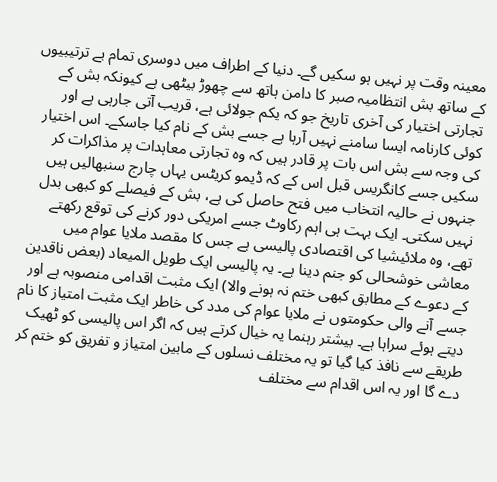معینہ وقت پر نہیں ہو سکیں گے۔ دنیا کے اطراف میں دوسری تمام بے ترتیبیوں کے ساتھ بش انتظامیہ صبر کا دامن ہاتھ سے چھوڑ بیٹھی ہے کیونکہ بش کے تجارتی اختیار کی آخری تاریخ جو کہ یکم جولائی ہے، قریب آتی جارہی ہے اور کوئی کارنامہ ایسا سامنے نہیں آرہا ہے جسے بش کے نام کیا جاسکے۔ اس اختیار کی وجہ سے بش اس بات پر قادر ہیں کہ وہ تجارتی معاہدات پر مذاکرات کر سکیں جسے کانگریس قبل اس کے کہ ڈیمو کریٹس یہاں چارج سنبھالیں ہیں جنہوں نے حالیہ انتخاب میں فتح حاصل کی ہے، بش کے فیصلے کو کبھی بدل نہیں سکتی۔ ایک بہت ہی اہم رکاوٹ جسے امریکی دور کرنے کی توقع رکھتے تھے، وہ ملائیشیا کی اقتصادی پالیسی ہے جس کا مقصد ملایا عوام میں معاشی خوشحالی کو جنم دینا ہے۔ یہ پالیسی ایک طویل المیعاد (بعض ناقدین کے دعوے کے مطابق کبھی ختم نہ ہونے والا) ایک مثبت اقدامی منصوبہ ہے اور جسے آنے والی حکومتوں نے ملایا عوام کی مدد کی خاطر ایک مثبت امتیاز کا نام دیتے ہوئے سراہا ہے۔ بیشتر رہنما یہ خیال کرتے ہیں کہ اگر اس پالیسی کو ٹھیک طریقے سے نافذ کیا گیا تو یہ مختلف نسلوں کے مابین امتیاز و تفریق کو ختم کر دے گا اور یہ اس اقدام سے مختلف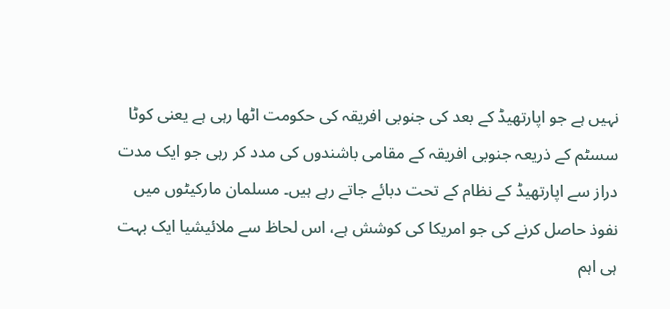نہیں ہے جو اپارتھیڈ کے بعد کی جنوبی افریقہ کی حکومت اٹھا رہی ہے یعنی کوٹا سسٹم کے ذریعہ جنوبی افریقہ کے مقامی باشندوں کی مدد کر رہی جو ایک مدت دراز سے اپارتھیڈ کے نظام کے تحت دبائے جاتے رہے ہیں۔ مسلمان مارکیٹوں میں نفوذ حاصل کرنے کی جو امریکا کی کوشش ہے، اس لحاظ سے ملائیشیا ایک بہت ہی اہم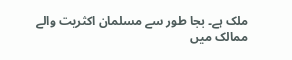ملک ہے۔ بجا طور سے مسلمان اکثریت والے ممالک میں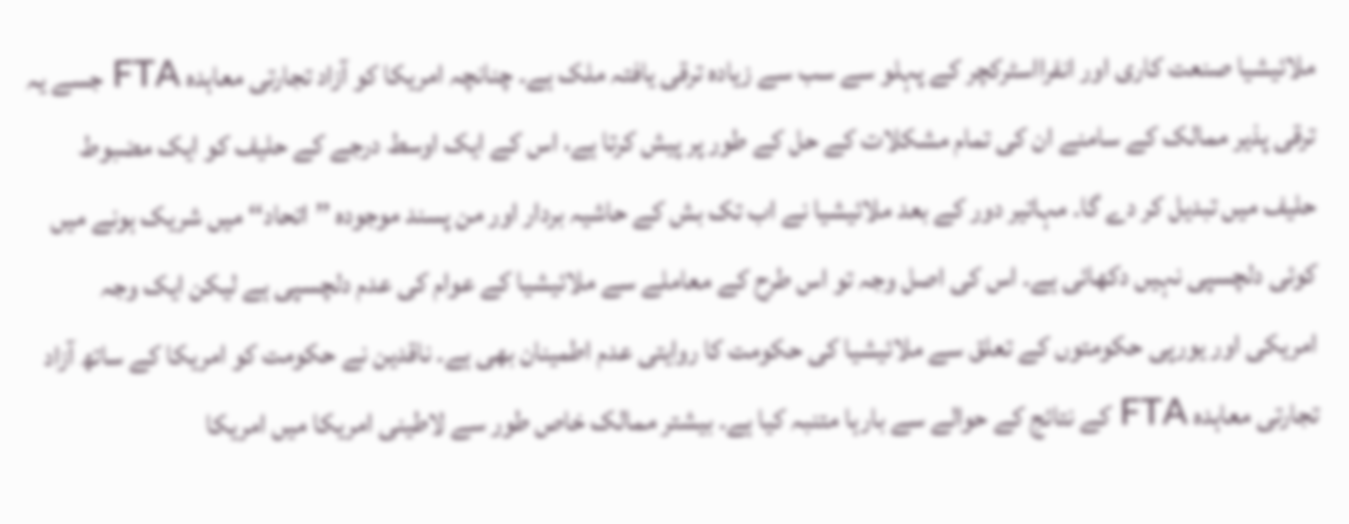ملائیشیا صنعت کاری اور انفرااسٹرکچر کے پہلو سے سب سے زیادہ ترقی یافتہ ملک ہے۔ چنانچہ امریکا کو آزاد تجارتی معاہدہ FTA جسے یہ ترقی پذیر ممالک کے سامنے ان کی تمام مشکلات کے حل کے طور پر پیش کرتا ہے، اس کے ایک اوسط درجے کے حلیف کو ایک مضبوط حلیف میں تبدیل کر دے گا۔ مہاتیر دور کے بعد ملائیشیا نے اب تک بش کے حاشیہ بردار اور من پسند موجودہ ’’اتحاد‘‘ میں شریک ہونے میں کوئی دلچسپی نہیں دکھائی ہے۔ اس کی اصل وجہ تو اس طرح کے معاملے سے ملائیشیا کے عوام کی عدم دلچسپی ہے لیکن ایک وجہ امریکی اور یورپی حکومتوں کے تعلق سے ملائیشیا کی حکومت کا روایتی عدم اطمینان بھی ہے۔ ناقدین نے حکومت کو امریکا کے ساتھ آزاد تجارتی معاہدہ FTA کے نتائج کے حوالے سے بارہا متنبہ کیا ہے۔ بیشتر ممالک خاص طور سے لاطینی امریکا میں امریکا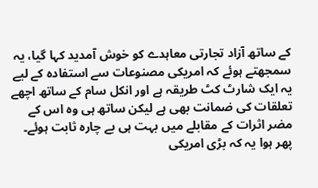کے ساتھ آزاد تجارتی معاہدے کو خوش آمدید کہا گیا، یہ سمجھتے ہوئے کہ امریکی مصنوعات سے استفادہ کے لیے یہ ایک شارٹ کٹ طریقہ ہے اور انکل سام کے ساتھ اچھے تعلقات کی ضمانت بھی ہے لیکن ساتھ ہی وہ اس کے مضر اثرات کے مقابلے میں بہت ہی بے چارہ ثابت ہوئے۔ پھر ہوا یہ کہ بڑی امریکی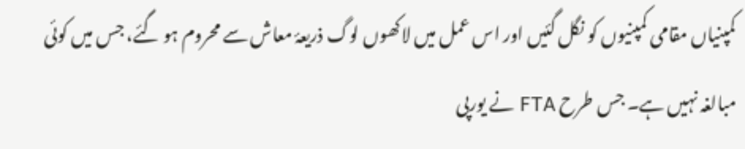کمپنیاں مقامی کمپنیوں کو نگل گئیں اور اس عمل میں لاکھوں لوگ ذریعۂ معاش سے محروم ہو گئے، جس میں کوئی مبالغہ نہیں ہے۔ جس طرح FTA نے یورپی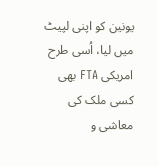یونین کو اپنی لپیٹ میں لیا، اُسی طرح امریکی FTA بھی کسی ملک کی معاشی و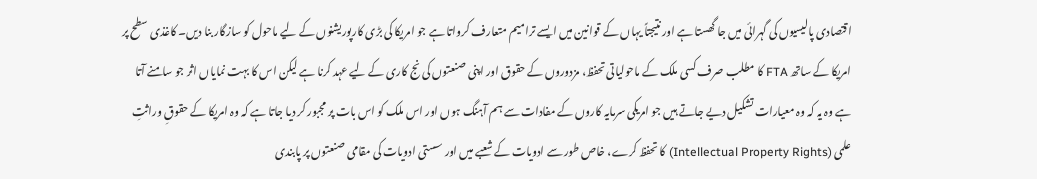اقتصادی پالیسیوں کی گہرائی میں جا گھستا ہے اور نتیجتاً یہاں کے قوانین میں ایسے ترامیم متعارف کرواتا ہے جو امریکا کی بڑی کارپوریشنوں کے لیے ماحول کو سازگار بنا دیں۔ کاغذی سطح پر امریکا کے ساتھ FTA کا مطلب صرف کسی ملک کے ماحولیاتی تحفظ، مزدوروں کے حقوق اور اپنی صنعتوں کی نج کاری کے لیے عہد کرنا ہے لیکن اس کا بہت نمایاں اثر جو سامنے آتا ہے وہ یہ کہ وہ معیارات تشکیل دیے جاتے ہیں جو امریکی سرمایہ کاروں کے مفادات سے ہم آہنگ ہوں اور اس ملک کو اس بات پر مجبور کر دیا جاتا ہے کہ وہ امریکا کے حقوقِ وراثتِ علمی (Intellectual Property Rights) کا تحفظ کرے، خاص طور سے ادویات کے شعبے میں اور سستی ادویات کی مقامی صنعتوں پر پابندی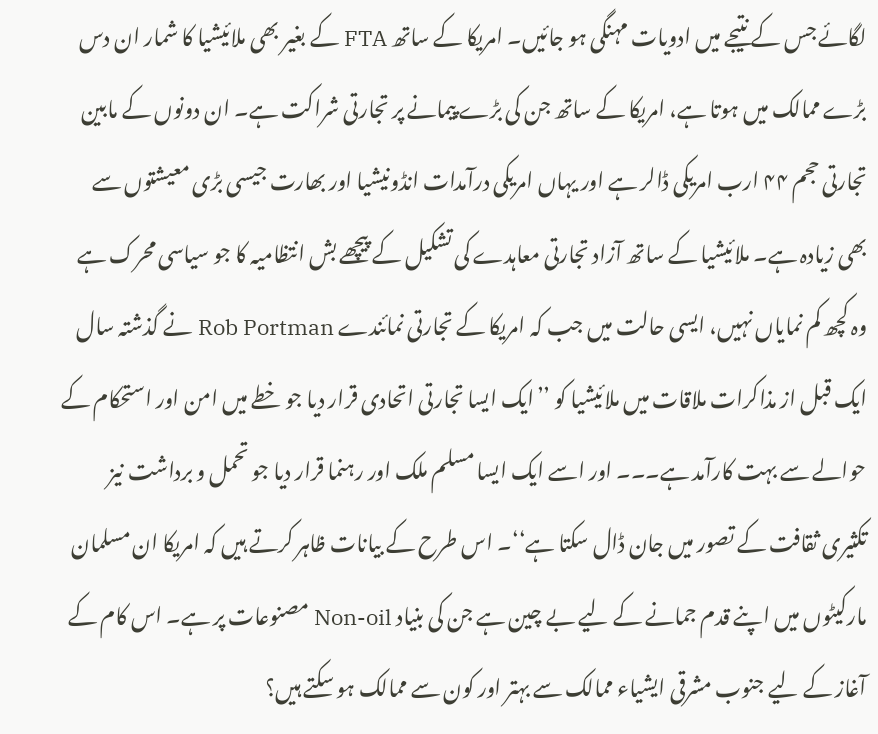لگائے جس کے نتیجے میں ادویات مہنگی ہو جائیں۔ امریکا کے ساتھ FTA کے بغیر بھی ملائیشیا کا شمار ان دس بڑے ممالک میں ہوتا ہے، امریکا کے ساتھ جن کی بڑے پیمانے پر تجارتی شراکت ہے۔ ان دونوں کے مابین تجارتی حجم ۴۴ ارب امریکی ڈالر ہے اور یہاں امریکی درآمدات انڈونیشیا اور بھارت جیسی بڑی معیشتوں سے بھی زیادہ ہے۔ ملائیشیا کے ساتھ آزاد تجارتی معاہدے کی تشکیل کے پیچھے بش انتظامیہ کا جو سیاسی محرک ہے وہ کچھ کم نمایاں نہیں، ایسی حالت میں جب کہ امریکا کے تجارتی نمائندے Rob Portman نے گذشتہ سال ایک قبل از مذاکرات ملاقات میں ملائیشیا کو ’’ایک ایسا تجارتی اتحادی قرار دیا جو خطے میں امن اور استحکام کے حوالے سے بہت کارآمد ہے۔۔۔ اور اسے ایک ایسا مسلم ملک اور رہنما قرار دیا جو تحمل و برداشت نیز تکثیری ثقافت کے تصور میں جان ڈال سکتا ہے‘‘۔ اس طرح کے بیانات ظاہر کرتے ہیں کہ امریکا ان مسلمان مارکیٹوں میں اپنے قدم جمانے کے لیے بے چین ہے جن کی بنیاد Non-oil مصنوعات پر ہے۔ اس کام کے آغاز کے لیے جنوب مشرقی ایشیاء ممالک سے بہتر اور کون سے ممالک ہو سکتے ہیں؟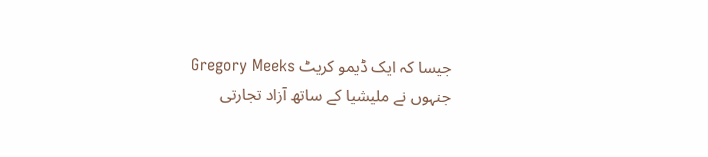جیسا کہ ایک ڈیمو کریٹ Gregory Meeks جنہوں نے ملیشیا کے ساتھ آزاد تجارتی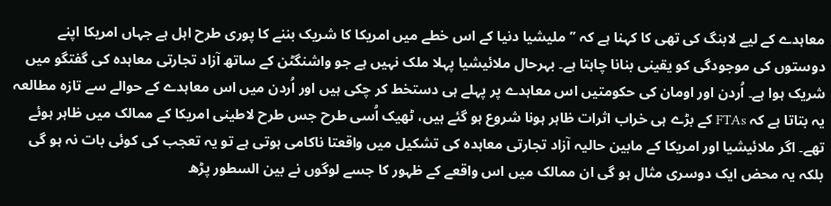معاہدے کے لیے لابنگ کی تھی کا کہنا ہے کہ ’’ملیشیا دنیا کے اس خطے میں امریکا کا شریک بننے کا پوری طرح اہل ہے جہاں امریکا اپنے دوستوں کی موجودگی کو یقینی بنانا چاہتا ہے۔ بہرحال ملائیشیا پہلا ملک نہیں ہے جو واشنگٹن کے ساتھ آزاد تجارتی معاہدہ کی گفتگو میں شریک ہوا ہے۔ اُردن اور اومان کی حکومتیں اس معاہدے پر پہلے ہی دستخط کر چکی ہیں اور اُردن میں اس معاہدے کے حوالے سے تازہ مطالعہ یہ بتاتا ہے کہ FTAs کے بڑے ہی خراب اثرات ظاہر ہونا شروع ہو گئے ہیں، ٹھیک اُسی طرح جس طرح لاطینی امریکا کے ممالک میں ظاہر ہوئے تھے۔ اگر ملائیشیا اور امریکا کے مابین حالیہ آزاد تجارتی معاہدہ کی تشکیل میں واقعتا ناکامی ہوتی ہے تو یہ تعجب کی کوئی بات نہ ہو گی بلکہ یہ محض ایک دوسری مثال ہو گی ان ممالک میں اس واقعے کے ظہور کا جسے لوگوں نے بین السطور پڑھ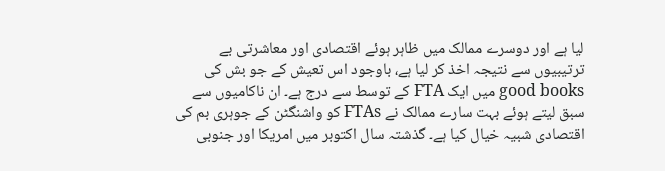لیا ہے اور دوسرے ممالک میں ظاہر ہوئے اقتصادی اور معاشرتی بے ترتیبیوں سے نتیجہ اخذ کر لیا ہے، باوجود اس تعیش کے جو بش کی good books میں ایک FTA کے توسط سے درج ہے۔ ان ناکامیوں سے سبق لیتے ہوئے بہت سارے ممالک نے FTAs کو واشنگٹن کے جوہری بم کی اقتصادی شبیہ خیال کیا ہے۔ گذشتہ سال اکتوبر میں امریکا اور جنوبی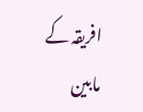افریقہ کے مابین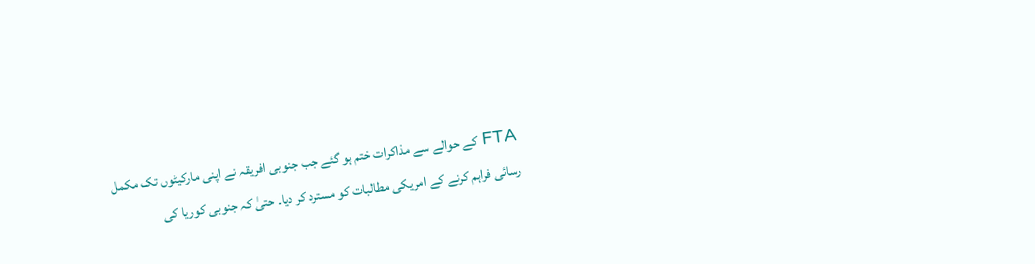FTA کے حوالے سے مذاکرات ختم ہو گئے جب جنوبی افریقہ نے اپنی مارکیٹوں تک مکمل رسائی فراہم کرنے کے امریکی مطالبات کو مسترد کر دیا۔ حتیٰ کہ جنوبی کوریا کی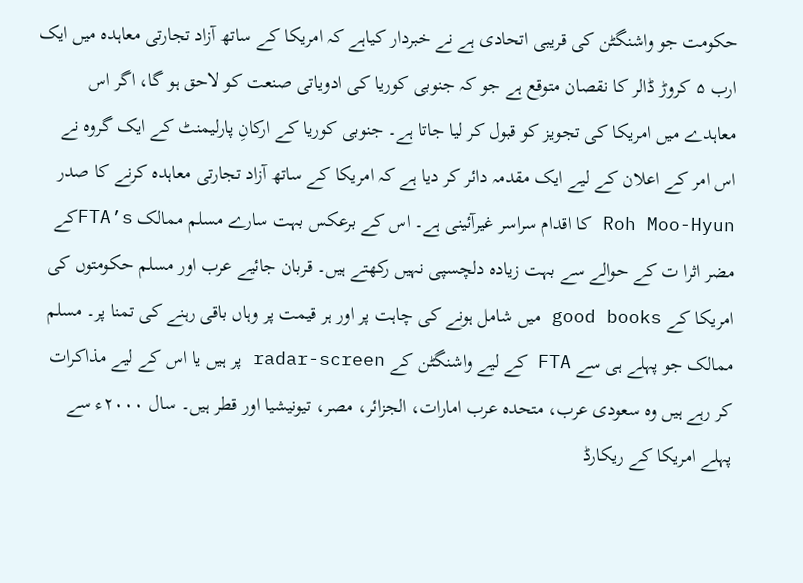حکومت جو واشنگٹن کی قریبی اتحادی ہے نے خبردار کیاہے کہ امریکا کے ساتھ آزاد تجارتی معاہدہ میں ایک ارب ۵ کروڑ ڈالر کا نقصان متوقع ہے جو کہ جنوبی کوریا کی ادویاتی صنعت کو لاحق ہو گا، اگر اس معاہدے میں امریکا کی تجویز کو قبول کر لیا جاتا ہے۔ جنوبی کوریا کے ارکانِ پارلیمنٹ کے ایک گروہ نے اس امر کے اعلان کے لیے ایک مقدمہ دائر کر دیا ہے کہ امریکا کے ساتھ آزاد تجارتی معاہدہ کرنے کا صدر Roh Moo-Hyun کا اقدام سراسر غیرآئینی ہے۔ اس کے برعکس بہت سارے مسلم ممالک FTA’sکے مضر اثرا ت کے حوالے سے بہت زیادہ دلچسپی نہیں رکھتے ہیں۔ قربان جائیے عرب اور مسلم حکومتوں کی امریکا کے good books میں شامل ہونے کی چاہت پر اور ہر قیمت پر وہاں باقی رہنے کی تمنا پر۔ مسلم ممالک جو پہلے ہی سے FTA کے لیے واشنگٹن کے radar-screen پر ہیں یا اس کے لیے مذاکرات کر رہے ہیں وہ سعودی عرب، متحدہ عرب امارات، الجزائر، مصر، تیونیشیا اور قطر ہیں۔ سال ۲۰۰۰ء سے پہلے امریکا کے ریکارڈ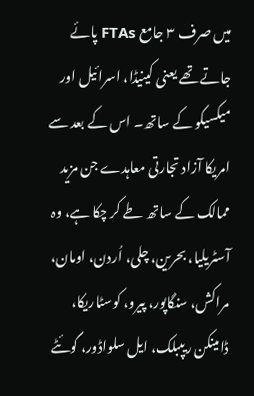میں صرف ۳ جامع FTAs پائے جاتے تھے یعنی کینیڈا، اسرائیل اور میکسیکو کے ساتھ۔ اس کے بعد سے امریکا آزاد تجارتی معاہدے جن مزید ممالک کے ساتھ طے کر چکا ہے، وہ آسٹریلیا، بحرین، چلی، اُردن، اومان، مراکش، سنگاپور، پیرو، کوسٹاریکا، ڈامینکن ریپبلک، ایل سلواڈور، گوئٹے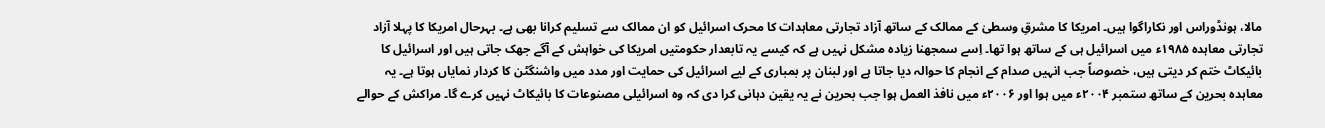مالا، ہونڈوراس اور نکاراگوا ہیں۔ امریکا کا مشرقِ وسطیٰ کے ممالک کے ساتھ آزاد تجارتی معاہدات کا محرک اسرائیل کو ان ممالک سے تسلیم کرانا بھی ہے۔ بہرحال امریکا کا پہلا آزاد تجارتی معاہدہ ۱۹۸۵ء میں اسرائیل ہی کے ساتھ ہوا تھا۔ اِسے سمجھنا زیادہ مشکل نہیں ہے کہ کیسے یہ تابعدار حکومتیں امریکا کی خواہش کے آگے جھک جاتی ہیں اور اسرائیل کا بائیکاٹ ختم کر دیتی ہیں، خصوصاً جب انہیں صدام کے انجام کا حوالہ دیا جاتا ہے اور لبنان پر بمباری کے لیے اسرائیل کی حمایت اور مدد میں واشنگٹن کا کردار نمایاں ہوتا ہے۔ یہ معاہدہ بحرین کے ساتھ ستمبر ۲۰۰۴ء میں ہوا اور ۲۰۰۶ء میں نافذ العمل ہوا جب بحرین نے یہ یقین دہانی کرا دی کہ وہ اسرائیلی مصنوعات کا بائیکاٹ نہیں کرے گا۔ مراکش کے حوالے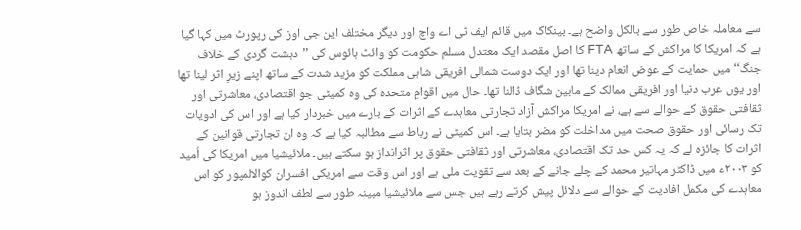سے معاملہ خاص طور سے بالکل واضح ہے۔ بینکاک میں قائم ایف ٹی اے واچ اور دیگر مختلف این جی اوز کی رپورٹ میں کہا گیا ہے کہ امریکا کا مراکش کے ساتھ FTA کا اصل مقصد ایک معتدل مسلم حکومت کو وائٹ ہائوس کی ’’دہشت گردی کے خلاف جنگ‘‘ میں حمایت کے عوض انعام دینا تھا اور ایک دوست شمالی افریقی شاہی مملکت کو مزید شدت کے ساتھ اپنے زیرِ اثر لینا تھا اور یوں عرب دنیا اور افریقی ممالک کے مابین شگاف ڈالنا تھا۔ حال میں اقوامِ متحدہ کی وہ کمیٹی جو اقتصادی، معاشرتی اور ثقافتی حقوق کے حوالے سے ہے، نے امریکا مراکش آزاد تجارتی معاہدے کے اثرات کے بارے میں خبردار کیا ہے اور اس کی ادویات تک رسائی اور حقوق صحت میں مداخلت کو مضر بتایا ہے۔ اس کمیٹی نے رباط سے مطالبہ کیا ہے کہ وہ ان تجارتی قوانین کے اثرات کا جائزہ لے کہ یہ کس حد تک اقتصادی، معاشرتی اور ثقافتی حقوق پر اثرانداز ہو سکتے ہیں۔ ملائیشیا میں امریکا کی اُمید کو ۲۰۰۳ء میں ڈاکٹر مہاتیر محمد کے چلے جانے کے بعد سے تقویت ملی ہے اور اس وقت سے امریکی افسران کوالالمپور کو اس معاہدے کی مکمل افادیت کے حوالے سے دلائل پیش کرتے رہے ہیں جس سے ملائیشیا مبینہ طور سے لطف اندوز ہو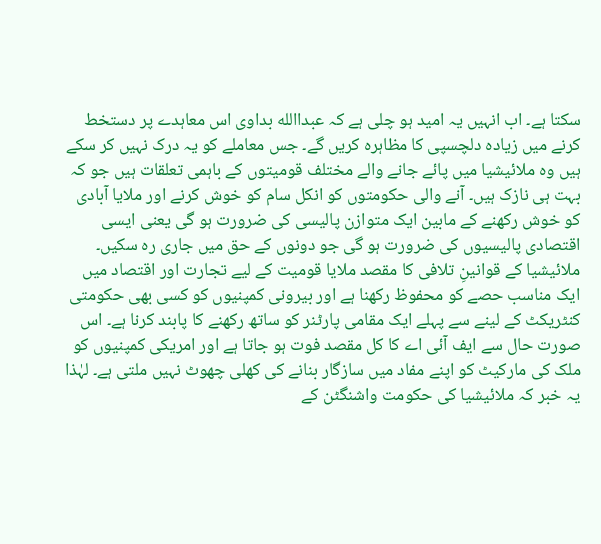سکتا ہے۔ اب انہیں یہ امید ہو چلی ہے کہ عبداالله بداوی اس معاہدے پر دستخط کرنے میں زیادہ دلچسپی کا مظاہرہ کریں گے۔ جس معاملے کو یہ درک نہیں کر سکے ہیں وہ ملائیشیا میں پائے جانے والے مختلف قومیتوں کے باہمی تعلقات ہیں جو کہ بہت ہی نازک ہیں۔ آنے والی حکومتوں کو انکل سام کو خوش کرنے اور ملایا آبادی کو خوش رکھنے کے مابین ایک متوازن پالیسی کی ضرورت ہو گی یعنی ایسی اقتصادی پالیسیوں کی ضرورت ہو گی جو دونوں کے حق میں جاری رہ سکیں۔ ملائیشیا کے قوانینِ تلافی کا مقصد ملایا قومیت کے لیے تجارت اور اقتصاد میں ایک مناسب حصے کو محفوظ رکھنا ہے اور بیرونی کمپنیوں کو کسی بھی حکومتی کنٹریکٹ کے لینے سے پہلے ایک مقامی پارٹنر کو ساتھ رکھنے کا پابند کرنا ہے۔ اس صورت حال سے ایف آئی اے کا کل مقصد فوت ہو جاتا ہے اور امریکی کمپنیوں کو ملک کی مارکیٹ کو اپنے مفاد میں سازگار بنانے کی کھلی چھوٹ نہیں ملتی ہے۔ لہٰذا یہ خبر کہ ملائیشیا کی حکومت واشنگٹن کے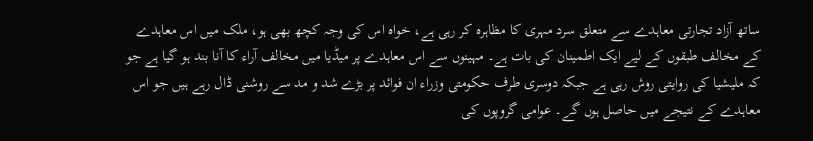ساتھ آزاد تجارتی معاہدے سے متعلق سرد مہری کا مظاہرہ کر رہی ہے، خواہ اس کی وجہ کچھ بھی ہو، ملک میں اس معاہدے کے مخالف طبقوں کے لیے ایک اطمینان کی بات ہے۔ مہینوں سے اس معاہدے پر میڈیا میں مخالف آراء کا آنا بند ہو گیا ہے جو کہ ملیشیا کی روایتی روش رہی ہے جبکہ دوسری طرف حکومتی وزراء ان فوائد پر بڑے شد و مد سے روشنی ڈال رہے ہیں جو اس معاہدے کے نتیجے میں حاصل ہوں گے۔ عوامی گروپوں کی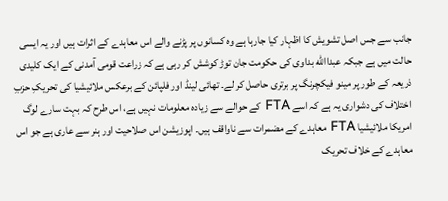جانب سے جس اصل تشویش کا اظہار کیا جارہا ہے وہ کسانوں پر پڑنے والے اس معاہدے کے اثرات ہیں اور یہ ایسی حالت میں ہے جبکہ عبداالله بداوی کی حکومت جان توڑ کوشش کر رہی ہے کہ زراعت قومی آمدنی کے ایک کلیدی ذریعہ کے طور پر مینو فیکچرنگ پر برتری حاصل کر لے۔ تھائی لینڈ اور فلپائن کے برعکس ملائیشیا کی تحریکِ حزبِ اختلاف کی دشواری یہ ہے کہ اسے FTA کے حوالے سے زیادہ معلومات نہیں ہے، اس طرح کہ بہت سارے لوگ امریکا ملائیشیا FTA معاہدے کے مضمرات سے ناواقف ہیں۔ اپوزیشن اس صلاحیت اور ہنر سے عاری ہے جو اس معاہدے کے خلاف تحریک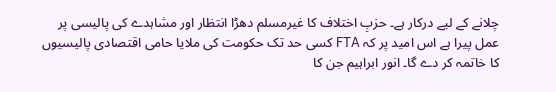چلانے کے لیے درکار ہے۔ حزبِ اختلاف کا غیرمسلم دھڑا انتظار اور مشاہدے کی پالیسی پر عمل پیرا ہے اس امید پر کہ FTA کسی حد تک حکومت کی ملایا حامی اقتصادی پالیسیوں کا خاتمہ کر دے گا۔ انور ابراہیم جن کا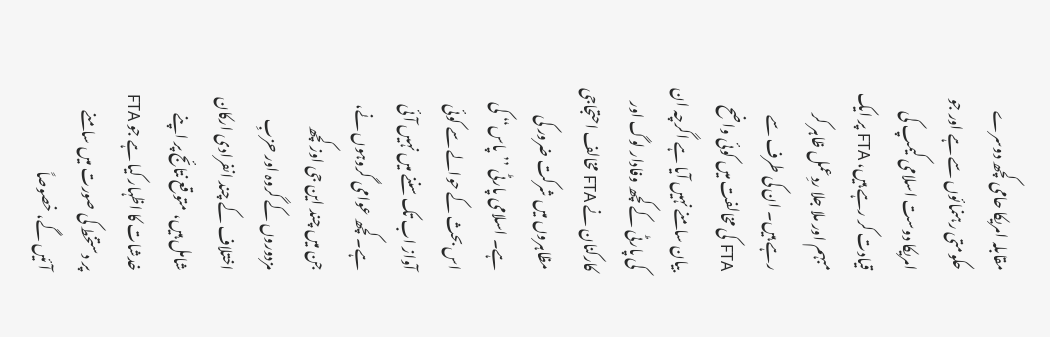مقابلہ امریکا حامی کچھ دوسرے حکومتی رہنمائوں سے ہے اور جو امریکا دوست اسلامی کیمپ کی قیادت کر رہے ہیں، FTA پر ایک مبہم اور ملا جلا ردِعمل ظاہر کر رہے ہیں۔ ان کی طرف سے FTA کی مخالفت میں کوئی واضح بیان سامنے نہیں آیا ہے اگرچہ ان کی پارٹی کے کچھ وفادار لوگ اور کارکنان نے FTA مخالف احتجاجی مظاہروں میں شرکت ضرور کی ہے۔ اسلامی پارٹی ’’پاس‘‘ کی اس بحث کے حوالے سے کوئی آواز اب تک سننے میں نہیں آئی ہے۔ کچھ عوامی گروہوں نے، جن میں چند این جی اوز کچھ مزدوروں کے گروہ اور حزبِ اختلاف کے چند انفرادی ارکان شامل ہیں، متوقع نتائج پر اپنے خدشات کا اظہار کیا ہے جو FTA پر دستخط کی صورت میں سامنے آئیں گے، خصوصاً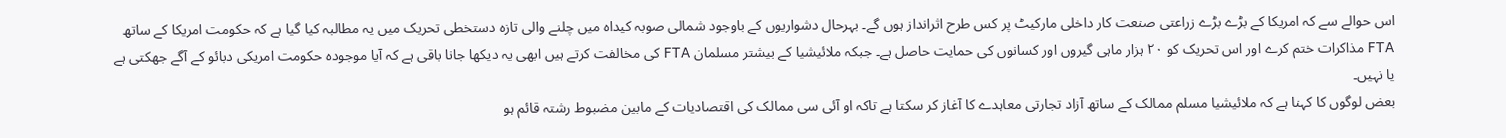اس حوالے سے کہ امریکا کے بڑے بڑے زراعتی صنعت کار داخلی مارکیٹ پر کس طرح اثرانداز ہوں گے۔ بہرحال دشواریوں کے باوجود شمالی صوبہ کیداہ میں چلنے والی تازہ دستخطی تحریک میں یہ مطالبہ کیا گیا ہے کہ حکومت امریکا کے ساتھ FTA مذاکرات ختم کرے اور اس تحریک کو ۲۰ ہزار ماہی گیروں اور کسانوں کی حمایت حاصل ہے۔ جبکہ ملائیشیا کے بیشتر مسلمان FTA کی مخالفت کرتے ہیں ابھی یہ دیکھا جانا باقی ہے کہ آیا موجودہ حکومت امریکی دبائو کے آگے جھکتی ہے یا نہیں۔
بعض لوگوں کا کہنا ہے کہ ملائیشیا مسلم ممالک کے ساتھ آزاد تجارتی معاہدے کا آغاز کر سکتا ہے تاکہ او آئی سی ممالک کی اقتصادیات کے مابین مضبوط رشتہ قائم ہو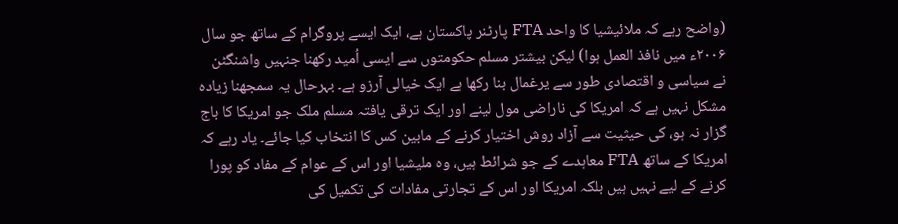(واضح رہے کہ ملائیشیا کا واحد FTA پارٹنر پاکستان ہے، ایک ایسے پروگرام کے ساتھ جو سال ۲۰۰۶ء میں نافذ العمل ہوا) لیکن بیشتر مسلم حکومتوں سے ایسی اُمید رکھنا جنہیں واشنگٹن نے سیاسی و اقتصادی طور سے یرغمال بنا رکھا ہے ایک خیالی آرزو ہے۔ بہرحال یہ سمجھنا زیادہ مشکل نہیں ہے کہ امریکا کی ناراضی مول لینے اور ایک ترقی یافتہ مسلم ملک جو امریکا کا باج گزار نہ ہو، کی حیثیت سے آزاد روش اختیار کرنے کے مابین کس کا انتخاب کیا جائے۔ یاد رہے کہ امریکا کے ساتھ FTA معاہدے کے جو شرائط ہیں، وہ ملیشیا اور اس کے عوام کے مفاد کو پورا کرنے کے لیے نہیں ہیں بلکہ امریکا اور اس کے تجارتی مفادات کی تکمیل کی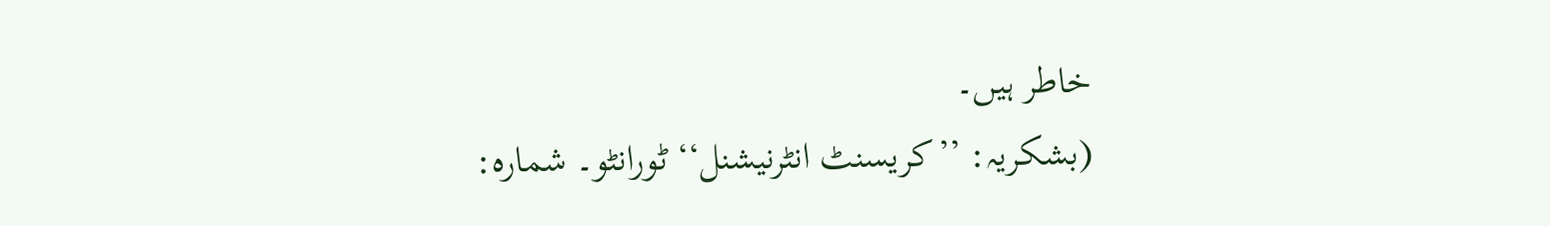خاطر ہیں۔
(بشکریہ: ’’کریسنٹ انٹرنیشنل‘‘ ٹورانٹو۔ شمارہ: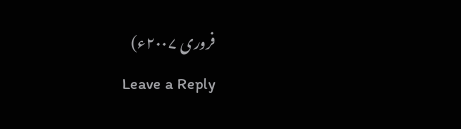فروری ۲۰۰۷ء)
Leave a Reply